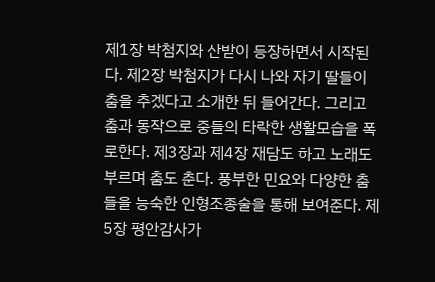제1장 박첨지와 산받이 등장하면서 시작된다. 제2장 박첨지가 다시 나와 자기 딸들이 춤을 추겠다고 소개한 뒤 들어간다. 그리고 춤과 동작으로 중들의 타락한 생활모습을 폭로한다. 제3장과 제4장 재담도 하고 노래도 부르며 춤도 춘다. 풍부한 민요와 다양한 춤들을 능숙한 인형조종술을 통해 보여준다. 제5장 평안감사가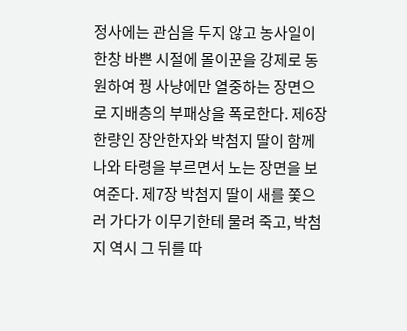정사에는 관심을 두지 않고 농사일이 한창 바쁜 시절에 몰이꾼을 강제로 동원하여 꿩 사냥에만 열중하는 장면으로 지배층의 부패상을 폭로한다. 제6장 한량인 장안한자와 박첨지 딸이 함께 나와 타령을 부르면서 노는 장면을 보여준다. 제7장 박첨지 딸이 새를 쫓으러 가다가 이무기한테 물려 죽고, 박첨지 역시 그 뒤를 따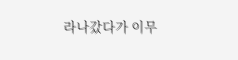라나갔다가 이무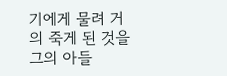기에게 물려 거의 죽게 된 것을 그의 아들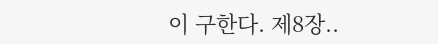이 구한다. 제8장..